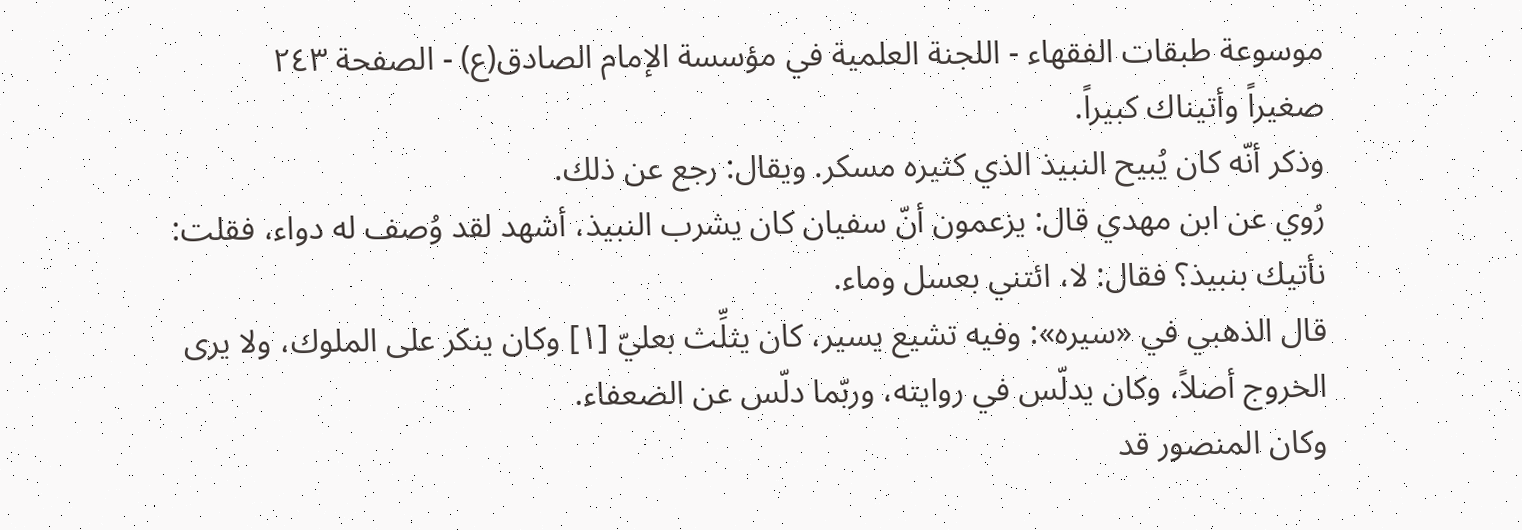موسوعة طبقات الفقهاء - اللجنة العلمية في مؤسسة الإمام الصادق(ع) - الصفحة ٢٤٣
صغيراً وأتيناك كبيراً.
وذكر أنّه كان يُبيح النبيذ الذي كثيره مسكر. ويقال: رجع عن ذلك.
رُوي عن ابن مهدي قال: يزعمون أنّ سفيان كان يشرب النبيذ، أشهد لقد وُصف له دواء، فقلت: نأتيك بنبيذ؟ فقال: لا، ائتني بعسل وماء.
قال الذهبي في «سيره»: وفيه تشيع يسير، كان يثلِّث بعليّ [١] وكان ينكر على الملوك، ولا يرى الخروج أصلاً، وكان يدلّس في روايته، وربّما دلّس عن الضعفاء.
وكان المنصور قد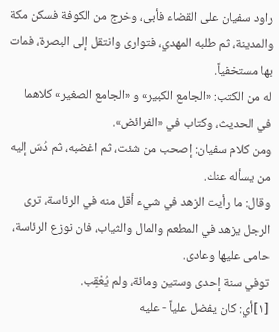راود سفيان على القضاء فأبى، وخرج من الكوفة فسكن مكة والمدينة، ثم طلبه المهدي، فتوارى وانتقل إلى البصرة، فمات بها مستخفياً.
له من الكتب: «الجامع الكبير» و «الجامع الصغير» كلاهما في الحديث، وكتاب في «الفرائض».
ومن كلام سفيان: إصحب من شئت، ثم اغضبه، ثم دُسّ إليه من يسأله عنك.
وقال: ما رأيت الزهد في شيء أقل منه في الرئاسة، ترى الرجل يزهد في المطعم والمال والثياب، فان نوزع الرئاسة، حامى عليها وعادى.
توفي سنة إحدى وستين ومائة، ولم يُعْقِب.
[١]أي: كان يفضل علياً - عليه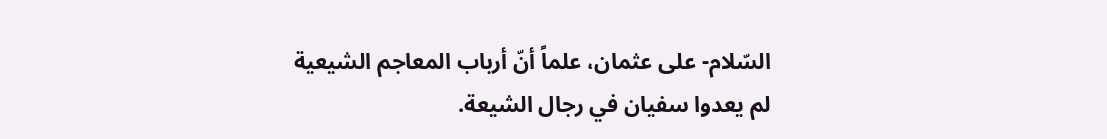السّلام- على عثمان، علماً أنّ أرباب المعاجم الشيعية لم يعدوا سفيان في رجال الشيعة.